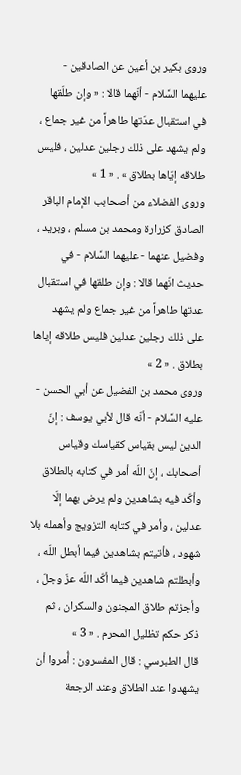وروى بكير بن أعين عن الصادقين - عليهما السَّلام - أنّهما قالا : « وإن طلّقها في استقبال عدّتها طاهراً من غير جماع ، ولم يشهد على ذلك رجلين عدلين ، فليس طلاقه إيّاها بطلاق » . « 1 »
وروى الفضلاء من أصحابب الإمام الباقر الصادق كزرارة ومحمد بن مسلم ، وبريد ، وفضيل عنهما - عليهما السَّلام - في حديث انّهما قالا : وإن طلقها في استقبال عدتها طاهراً من غير جماع ولم يشهد على ذلك رجلين عدلين فليس طلاقه إياها بطلاق . « 2 »
وروى محمد بن الفضيل عن أبي الحسن - عليه السَّلام - أنّه قال لأبي يوسف : إنّ الدين ليس بقياس كقياسك وقياس أصحابك ، إنّ اللّه أمر في كتابه بالطلاق وأكّد فيه بشاهدين ولم يرض بهما إلّا عدلين ، وأمر في كتابه التزويج وأهمله بلا شهود ، فأتيتم بشاهدين فيما أبطل اللّه ، وأبطلتم شاهدين فيما أكّد اللّه عزّ وجلّ ، وأجزتم طلاق المجنون والسكران ، ثم ذكر حكم تظليل المحرم . « 3 »
قال الطبرسي : قال المفسرون : أُمروا أن يشهدوا عند الطلاق وعند الرجعة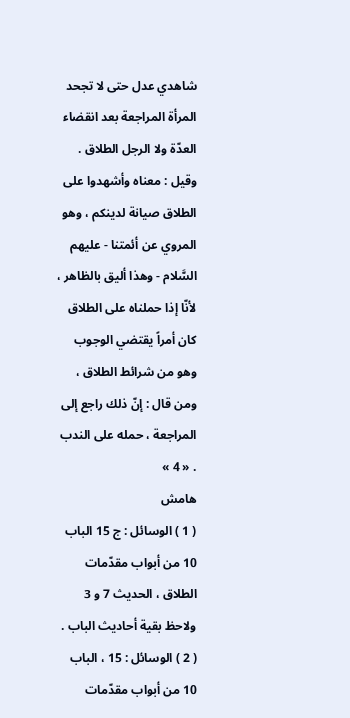شاهدي عدل حتى لا تجحد المرأة المراجعة بعد انقضاء العدّة ولا الرجل الطلاق . وقيل : معناه وأشهدوا على الطلاق صيانة لدينكم ، وهو المروي عن أئمتنا - عليهم السَّلام - وهذا أليق بالظاهر ، لأنّا إذا حملناه على الطلاق كان أمراً يقتضي الوجوب وهو من شرائط الطلاق ، ومن قال : إنّ ذلك راجع إلى المراجعة ، حمله على الندب . « 4 »
هامش
( 1 ) الوسائل : ج 15 الباب 10 من أبواب مقدّمات الطلاق ، الحديث 7 و 3 ولاحظ بقية أحاديث الباب .
( 2 ) الوسائل : 15 ، الباب 10 من أبواب مقدّمات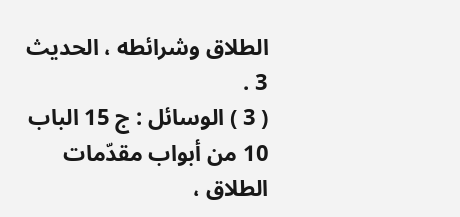الطلاق وشرائطه ، الحديث 3 .
( 3 ) الوسائل : ج 15 الباب 10 من أبواب مقدّمات الطلاق ،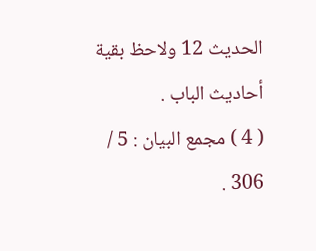الحديث 12 ولاحظ بقية أحاديث الباب .
( 4 ) مجمع البيان : 5 / 306 .